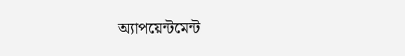অ্যাপয়েন্টমেন্ট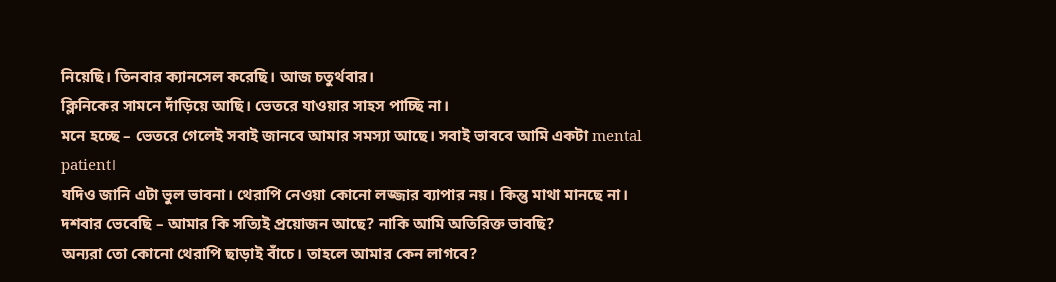নিয়েছি। তিনবার ক্যানসেল করেছি। আজ চতুর্থবার।
ক্লিনিকের সামনে দাঁড়িয়ে আছি। ভেতরে যাওয়ার সাহস পাচ্ছি না।
মনে হচ্ছে – ভেতরে গেলেই সবাই জানবে আমার সমস্যা আছে। সবাই ভাববে আমি একটা mental patient।
যদিও জানি এটা ভুল ভাবনা। থেরাপি নেওয়া কোনো লজ্জার ব্যাপার নয়। কিন্তু মাথা মানছে না।
দশবার ভেবেছি – আমার কি সত্যিই প্রয়োজন আছে? নাকি আমি অতিরিক্ত ভাবছি?
অন্যরা তো কোনো থেরাপি ছাড়াই বাঁচে। তাহলে আমার কেন লাগবে?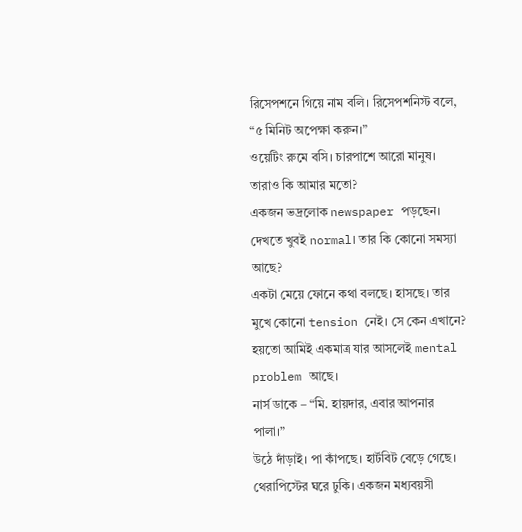রিসেপশনে গিয়ে নাম বলি। রিসেপশনিস্ট বলে, “৫ মিনিট অপেক্ষা করুন।”
ওয়েটিং রুমে বসি। চারপাশে আরো মানুষ। তারাও কি আমার মতো?
একজন ভদ্রলোক newspaper পড়ছেন। দেখতে খুবই normal। তার কি কোনো সমস্যা আছে?
একটা মেয়ে ফোনে কথা বলছে। হাসছে। তার মুখে কোনো tension নেই। সে কেন এখানে?
হয়তো আমিই একমাত্র যার আসলেই mental problem আছে।
নার্স ডাকে – “মি. হায়দার, এবার আপনার পালা।”
উঠে দাঁড়াই। পা কাঁপছে। হার্টবিট বেড়ে গেছে।
থেরাপিস্টের ঘরে ঢুকি। একজন মধ্যবয়সী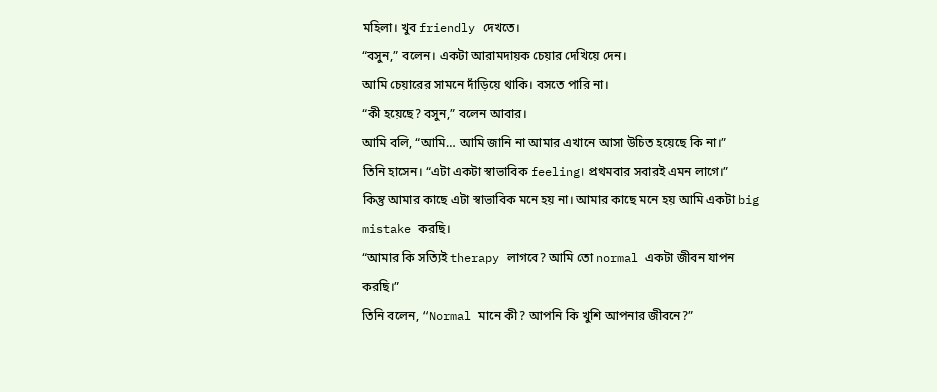মহিলা। খুব friendly দেখতে।
“বসুন,” বলেন। একটা আরামদায়ক চেয়ার দেখিয়ে দেন।
আমি চেয়ারের সামনে দাঁড়িয়ে থাকি। বসতে পারি না।
“কী হয়েছে? বসুন,” বলেন আবার।
আমি বলি, “আমি… আমি জানি না আমার এখানে আসা উচিত হয়েছে কি না।”
তিনি হাসেন। “এটা একটা স্বাভাবিক feeling। প্রথমবার সবারই এমন লাগে।”
কিন্তু আমার কাছে এটা স্বাভাবিক মনে হয় না। আমার কাছে মনে হয় আমি একটা big mistake করছি।
“আমার কি সত্যিই therapy লাগবে? আমি তো normal একটা জীবন যাপন করছি।”
তিনি বলেন, “Normal মানে কী? আপনি কি খুশি আপনার জীবনে?”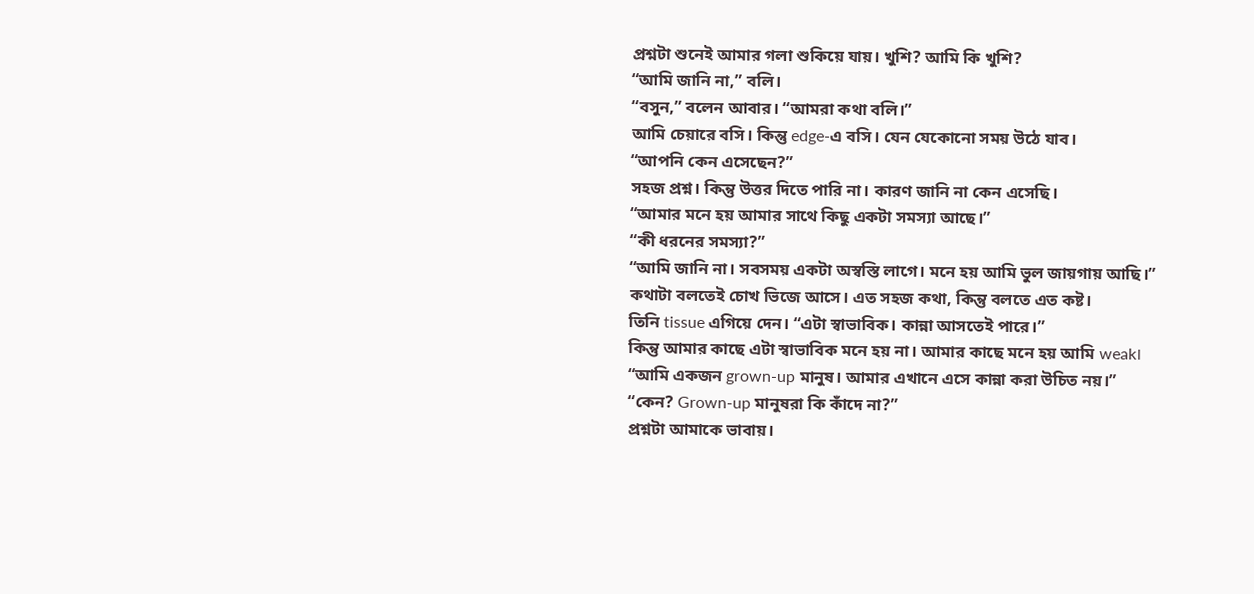প্রশ্নটা শুনেই আমার গলা শুকিয়ে যায়। খুশি? আমি কি খুশি?
“আমি জানি না,” বলি।
“বসুন,” বলেন আবার। “আমরা কথা বলি।”
আমি চেয়ারে বসি। কিন্তু edge-এ বসি। যেন যেকোনো সময় উঠে যাব।
“আপনি কেন এসেছেন?”
সহজ প্রশ্ন। কিন্তু উত্তর দিতে পারি না। কারণ জানি না কেন এসেছি।
“আমার মনে হয় আমার সাথে কিছু একটা সমস্যা আছে।”
“কী ধরনের সমস্যা?”
“আমি জানি না। সবসময় একটা অস্বস্তি লাগে। মনে হয় আমি ভুল জায়গায় আছি।”
কথাটা বলতেই চোখ ভিজে আসে। এত সহজ কথা, কিন্তু বলতে এত কষ্ট।
তিনি tissue এগিয়ে দেন। “এটা স্বাভাবিক। কান্না আসতেই পারে।”
কিন্তু আমার কাছে এটা স্বাভাবিক মনে হয় না। আমার কাছে মনে হয় আমি weak।
“আমি একজন grown-up মানুষ। আমার এখানে এসে কান্না করা উচিত নয়।”
“কেন? Grown-up মানুষরা কি কাঁদে না?”
প্রশ্নটা আমাকে ভাবায়।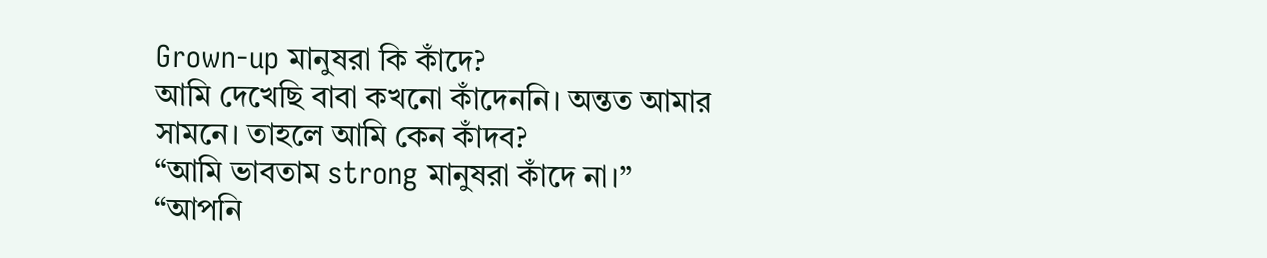Grown-up মানুষরা কি কাঁদে?
আমি দেখেছি বাবা কখনো কাঁদেননি। অন্তত আমার সামনে। তাহলে আমি কেন কাঁদব?
“আমি ভাবতাম strong মানুষরা কাঁদে না।”
“আপনি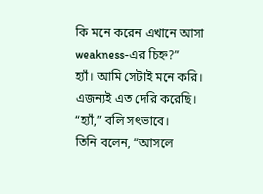কি মনে করেন এখানে আসা weakness-এর চিহ্ন?”
হ্যাঁ। আমি সেটাই মনে করি। এজন্যই এত দেরি করেছি।
“হ্যাঁ,” বলি সৎভাবে।
তিনি বলেন, “আসলে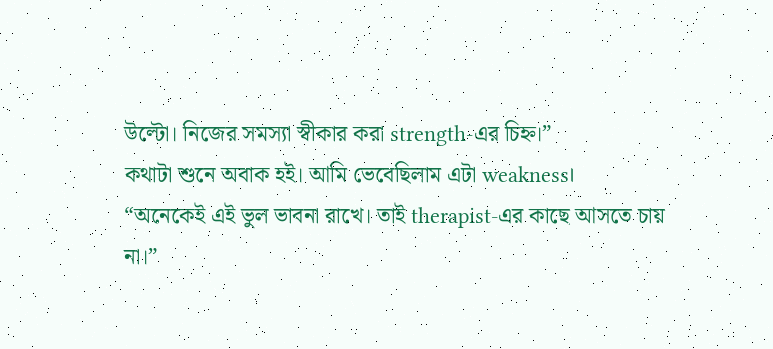উল্টো। নিজের সমস্যা স্বীকার করা strength-এর চিহ্ন।”
কথাটা শুনে অবাক হই। আমি ভেবেছিলাম এটা weakness।
“অনেকেই এই ভুল ভাবনা রাখে। তাই therapist-এর কাছে আসতে চায় না।”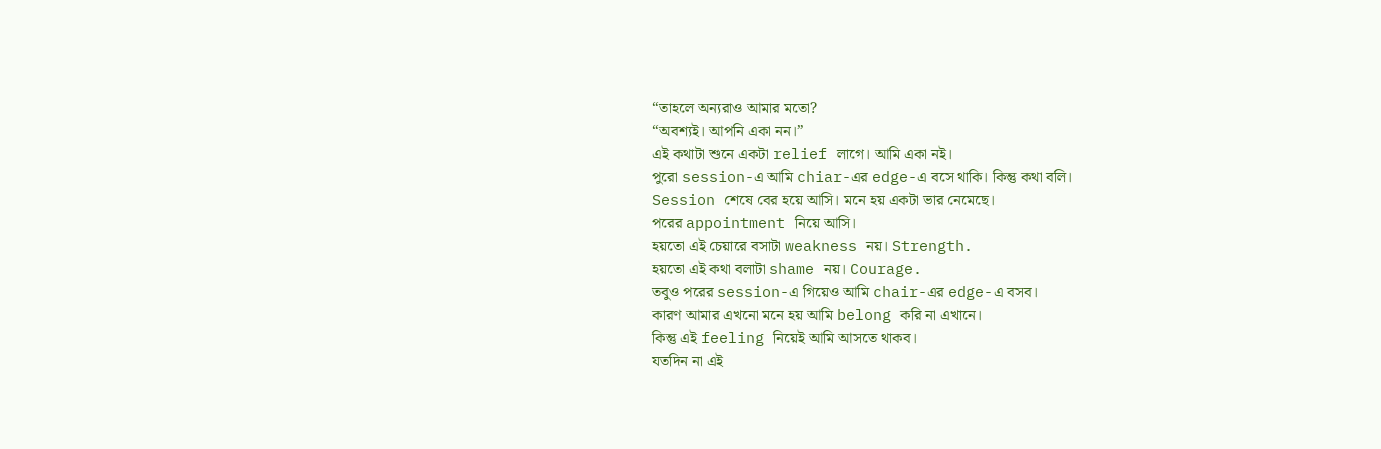“তাহলে অন্যরাও আমার মতো?
“অবশ্যই। আপনি একা নন।”
এই কথাটা শুনে একটা relief লাগে। আমি একা নই।
পুরো session-এ আমি chiar-এর edge-এ বসে থাকি। কিন্তু কথা বলি।
Session শেষে বের হয়ে আসি। মনে হয় একটা ভার নেমেছে।
পরের appointment নিয়ে আসি।
হয়তো এই চেয়ারে বসাটা weakness নয়। Strength.
হয়তো এই কথা বলাটা shame নয়। Courage.
তবুও পরের session-এ গিয়েও আমি chair-এর edge-এ বসব।
কারণ আমার এখনো মনে হয় আমি belong করি না এখানে।
কিন্তু এই feeling নিয়েই আমি আসতে থাকব।
যতদিন না এই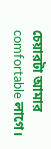চেয়ারটা আমার comfortable লাগে।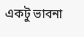একটু ভাবনা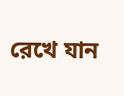রেখে যান